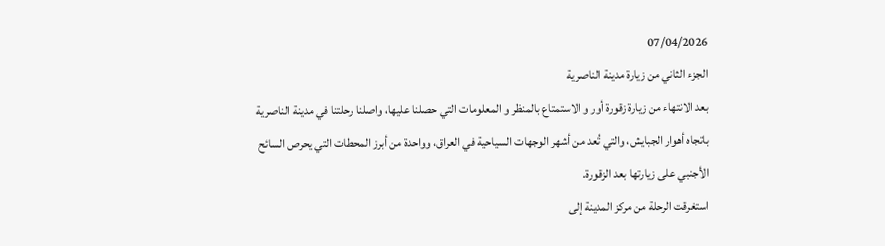07/04/2026
الجزء الثاني من زيارة مدينة الناصرية
بعد الانتهاء من زيارة زقورة أور و الاستمتاع بالمنظر و المعلومات التي حصلنا عليها، واصلنا رحلتنا في مدينة الناصرية باتجاه أهوار الجبايش، والتي تُعد من أشهر الوجهات السياحية في العراق، وواحدة من أبرز المحطات التي يحرص السائح الأجنبي على زيارتها بعد الزقورة.
استغرقت الرحلة من مركز المدينة إلى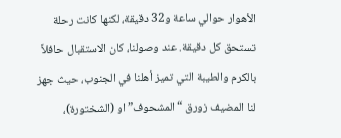الأهوار حوالي ساعة و32 دقيقة، لكنها كانت رحلة تستحق كل دقيقة. عند وصولنا، كان الاستقبال حافلاً بالكرم والطيبة التي تميز أهلنا في الجنوب، حيث جهز لنا المضيف زورق “المشحوف” او (الشختورة)،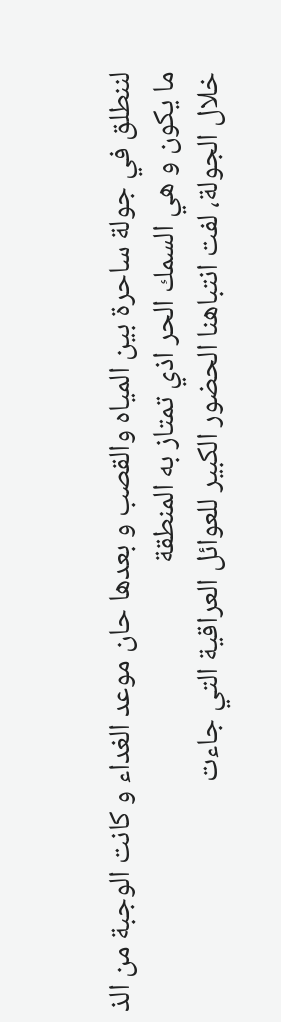لننطلق في جولة ساحرة بين المياه والقصب و بعدها حان موعد الغداء و كانت الوجبة من الذ ما يكون و هي السمك الحر اذي تمتاز به المنطقة
خلال الجولة، لفت انتباهنا الحضور الكبير للعوائل العراقية التي جاءت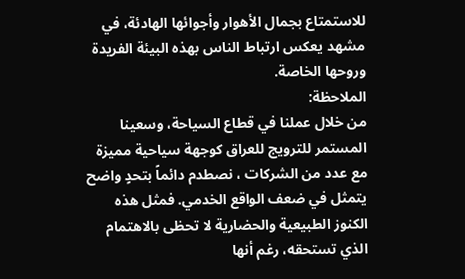للاستمتاع بجمال الأهوار وأجوائها الهادئة، في مشهد يعكس ارتباط الناس بهذه البيئة الفريدة وروحها الخاصة.
الملاحظة:
من خلال عملنا في قطاع السياحة، وسعينا المستمر للترويج للعراق كوجهة سياحية مميزة مع عدد من الشركات ، نصطدم دائماً بتحدٍ واضح يتمثل في ضعف الواقع الخدمي. فمثل هذه الكنوز الطبيعية والحضارية لا تحظى بالاهتمام الذي تستحقه، رغم أنها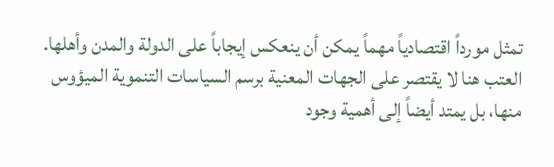تمثل مورداً اقتصادياً مهماً يمكن أن ينعكس إيجاباً على الدولة والمدن وأهلها.
العتب هنا لا يقتصر على الجهات المعنية برسم السياسات التنموية الميؤوس منها، بل يمتد أيضاً إلى أهمية وجود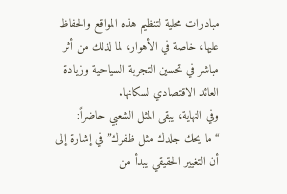مبادرات محلية لتنظيم هذه المواقع والحفاظ عليها، خاصة في الأهوار، لما لذلك من أثر مباشر في تحسين التجربة السياحية وزيادة العائد الاقتصادي لسكانها.
وفي النهاية، يبقى المثل الشعبي حاضراً:
“ما يحك جلدك مثل ظفرك” في إشارة إلى أن التغيير الحقيقي يبدأ من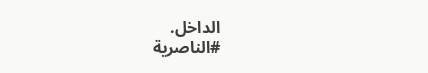الداخل.
#الناصرية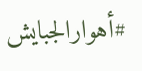#أهوارالجبايش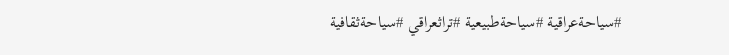#سياحةعراقية #سياحةطبيعية #تراثعراقي #سياحةثقافية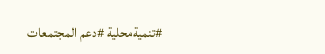#تنميةمحلية #دعم المجتمعات